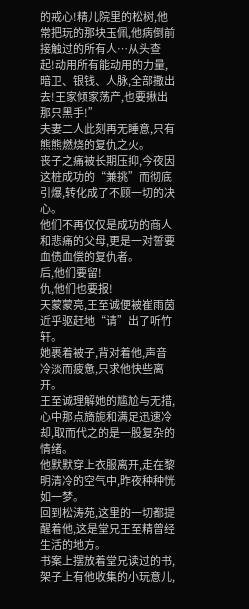的戒心!精儿院里的松树,他常把玩的那块玉佩,他病倒前接触过的所有人…从头查起!动用所有能动用的力量,暗卫、银钱、人脉,全部撒出去!王家倾家荡产,也要揪出那只黑手!”
夫妻二人此刻再无睡意,只有熊熊燃烧的复仇之火。
丧子之痛被长期压抑,今夜因这桩成功的“兼挑”而彻底引爆,转化成了不顾一切的决心。
他们不再仅仅是成功的商人和悲痛的父母,更是一对誓要血债血偿的复仇者。
后,他们要留!
仇,他们也要报!
天蒙蒙亮,王至诚便被崔雨茵近乎驱赶地“请”出了听竹轩。
她裹着被子,背对着他,声音冷淡而疲惫,只求他快些离开。
王至诚理解她的尴尬与无措,心中那点旖旎和满足迅速冷却,取而代之的是一股复杂的情绪。
他默默穿上衣服离开,走在黎明清冷的空气中,昨夜种种恍如一梦。
回到松涛苑,这里的一切都提醒着他,这是堂兄王至精曾经生活的地方。
书案上摆放着堂兄读过的书,架子上有他收集的小玩意儿,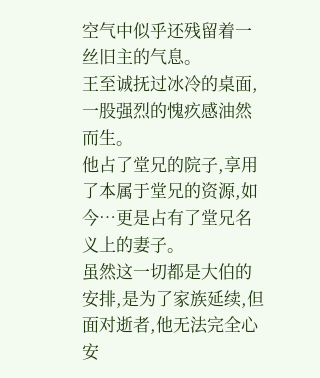空气中似乎还残留着一丝旧主的气息。
王至诚抚过冰冷的桌面,一股强烈的愧疚感油然而生。
他占了堂兄的院子,享用了本属于堂兄的资源,如今…更是占有了堂兄名义上的妻子。
虽然这一切都是大伯的安排,是为了家族延续,但面对逝者,他无法完全心安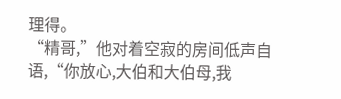理得。
“精哥,”他对着空寂的房间低声自语,“你放心,大伯和大伯母,我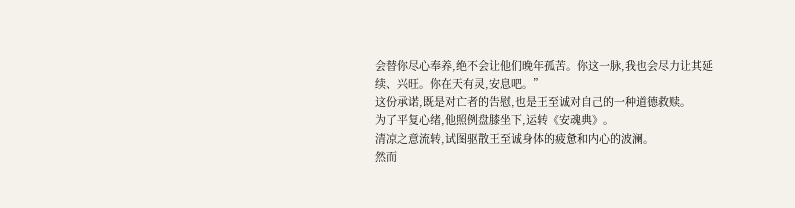会替你尽心奉养,绝不会让他们晚年孤苦。你这一脉,我也会尽力让其延续、兴旺。你在天有灵,安息吧。”
这份承诺,既是对亡者的告慰,也是王至诚对自己的一种道德救赎。
为了平复心绪,他照例盘膝坐下,运转《安魂典》。
清凉之意流转,试图驱散王至诚身体的疲惫和内心的波澜。
然而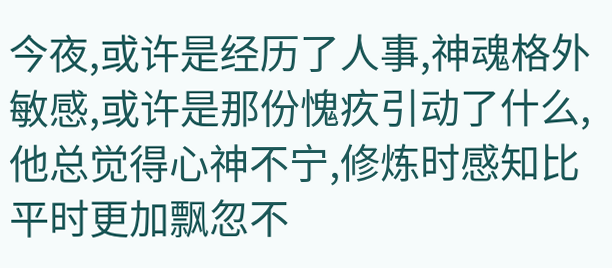今夜,或许是经历了人事,神魂格外敏感,或许是那份愧疚引动了什么,他总觉得心神不宁,修炼时感知比平时更加飘忽不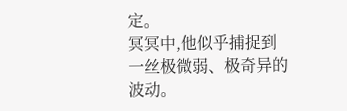定。
冥冥中,他似乎捕捉到一丝极微弱、极奇异的波动。